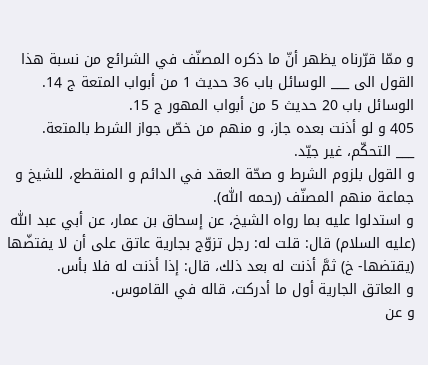و ممّا قرّرناه يظهر أنّ ما ذكره المصنّف في الشرائع من نسبة هذا القول الى ___ الوسائل باب 36 حديث 1 من أبواب المتعة ج 14.
الوسائل باب 20 حديث 5 من أبواب المهور ج 15.
405 و لو أذنت بعده جاز، و منهم من خصّ جواز الشرط بالمتعة.
___ التحكّم، غير جيّد.
و القول بلزوم الشرط و صحّة العقد في الدائم و المنقطع، للشيخ و جماعة منهم المصنّف (رحمه اللّٰه).
و استدلوا عليه بما رواه الشيخ، عن إسحاق بن عمار، عن أبي عبد اللّٰه (عليه السلام) قال: قلت له: رجل تزوّج بجارية عاتق على أن لا يفتضّها (يقتضها- خ) ثمَّ أذنت له بعد ذلك، قال: إذا أذنت له فلا بأس.
و العاتق الجارية أول ما أدركت، قاله في القاموس.
و عن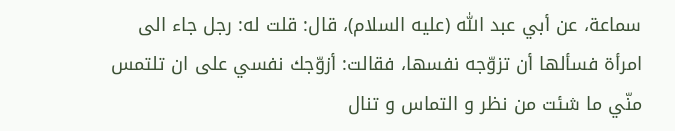سماعة، عن أبي عبد اللّٰه (عليه السلام)، قال: قلت له: رجل جاء الى امرأة فسألها أن تزوّجه نفسها، فقالت: أزوّجك نفسي على ان تلتمس منّي ما شئت من نظر و التماس و تنال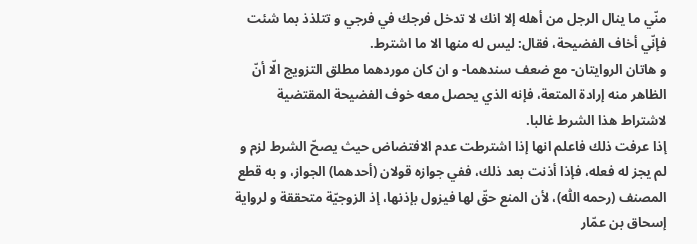منّي ما ينال الرجل من أهله إلا انك لا تدخل فرجك في فرجي و تتلذذ بما شئت فإنّي أخاف الفضيحة، فقال: ليس له منها الا ما اشترط.
و هاتان الروايتان- مع ضعف سندهما- و ان كان موردهما مطلق التزويج الّا أنّ الظاهر منه إرادة المتعة، فإنه الذي يحصل معه خوف الفضيحة المقتضية لاشتراط هذا الشرط غالبا.
إذا عرفت ذلك فاعلم انها إذا اشترطت عدم الافتضاض حيث يصحّ الشرط لزم و لم يجز له فعله، فإذا أذنت بعد ذلك، ففي جوازه قولان (أحدهما) الجواز، و به قطع المصنف (رحمه اللّٰه)، لأن المنع حقّ لها فيزول بإذنها، إذ الزوجيّة متحققة و لرواية إسحاق بن عمّار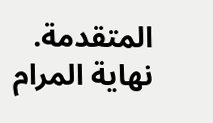المتقدمة.
نهاية المرام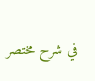في شرح مختصر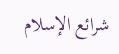شرائع الإسلام